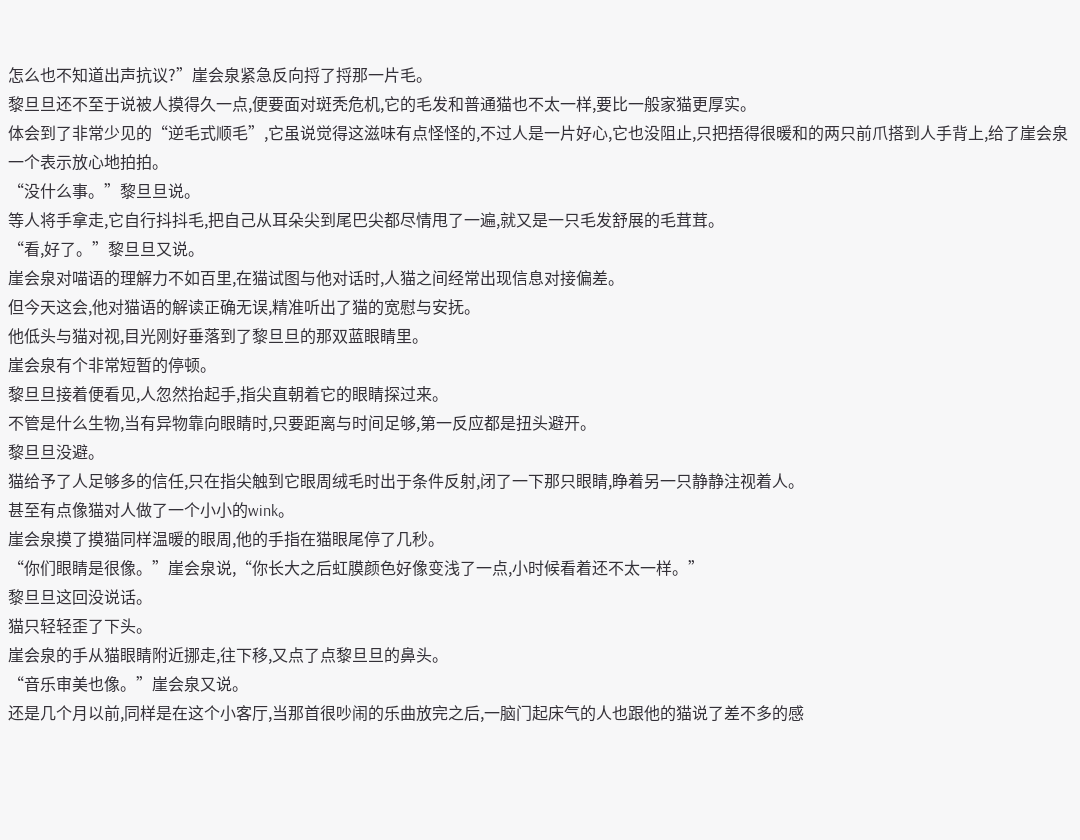怎么也不知道出声抗议?”崖会泉紧急反向捋了捋那一片毛。
黎旦旦还不至于说被人摸得久一点,便要面对斑秃危机,它的毛发和普通猫也不太一样,要比一般家猫更厚实。
体会到了非常少见的“逆毛式顺毛”,它虽说觉得这滋味有点怪怪的,不过人是一片好心,它也没阻止,只把捂得很暖和的两只前爪搭到人手背上,给了崖会泉一个表示放心地拍拍。
“没什么事。”黎旦旦说。
等人将手拿走,它自行抖抖毛,把自己从耳朵尖到尾巴尖都尽情甩了一遍,就又是一只毛发舒展的毛茸茸。
“看,好了。”黎旦旦又说。
崖会泉对喵语的理解力不如百里,在猫试图与他对话时,人猫之间经常出现信息对接偏差。
但今天这会,他对猫语的解读正确无误,精准听出了猫的宽慰与安抚。
他低头与猫对视,目光刚好垂落到了黎旦旦的那双蓝眼睛里。
崖会泉有个非常短暂的停顿。
黎旦旦接着便看见,人忽然抬起手,指尖直朝着它的眼睛探过来。
不管是什么生物,当有异物靠向眼睛时,只要距离与时间足够,第一反应都是扭头避开。
黎旦旦没避。
猫给予了人足够多的信任,只在指尖触到它眼周绒毛时出于条件反射,闭了一下那只眼睛,睁着另一只静静注视着人。
甚至有点像猫对人做了一个小小的wink。
崖会泉摸了摸猫同样温暖的眼周,他的手指在猫眼尾停了几秒。
“你们眼睛是很像。”崖会泉说,“你长大之后虹膜颜色好像变浅了一点,小时候看着还不太一样。”
黎旦旦这回没说话。
猫只轻轻歪了下头。
崖会泉的手从猫眼睛附近挪走,往下移,又点了点黎旦旦的鼻头。
“音乐审美也像。”崖会泉又说。
还是几个月以前,同样是在这个小客厅,当那首很吵闹的乐曲放完之后,一脑门起床气的人也跟他的猫说了差不多的感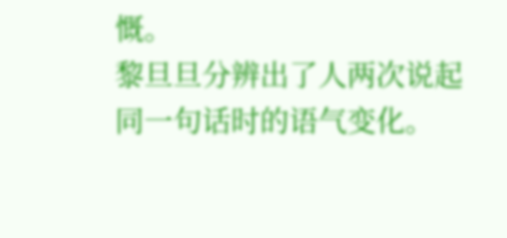慨。
黎旦旦分辨出了人两次说起同一句话时的语气变化。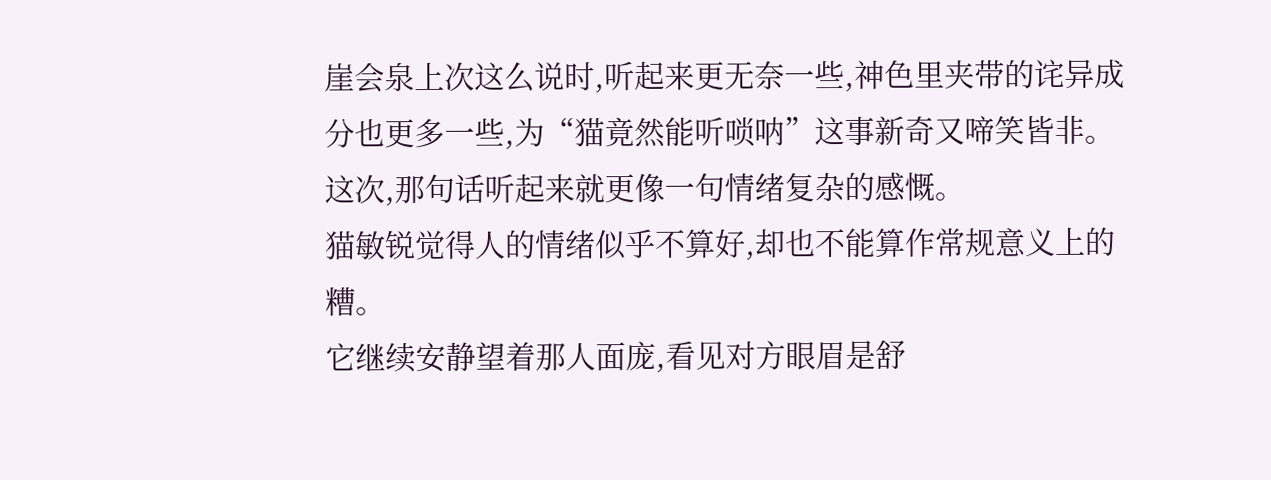崖会泉上次这么说时,听起来更无奈一些,神色里夹带的诧异成分也更多一些,为“猫竟然能听唢呐”这事新奇又啼笑皆非。
这次,那句话听起来就更像一句情绪复杂的感慨。
猫敏锐觉得人的情绪似乎不算好,却也不能算作常规意义上的糟。
它继续安静望着那人面庞,看见对方眼眉是舒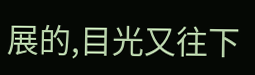展的,目光又往下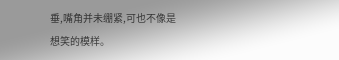垂,嘴角并未绷紧,可也不像是想笑的模样。